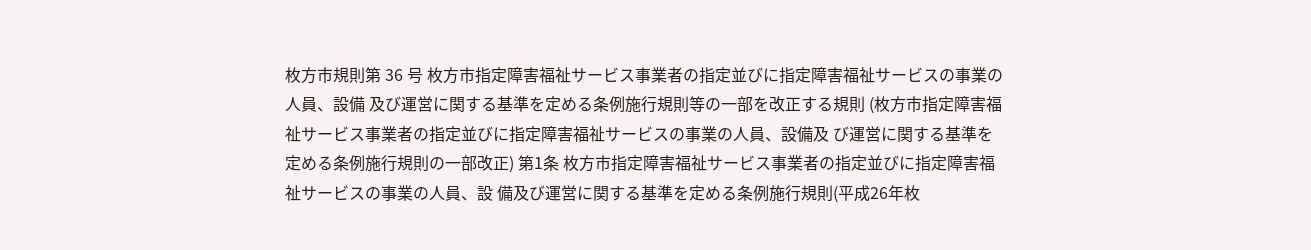枚方市規則第 36 号 枚方市指定障害福祉サービス事業者の指定並びに指定障害福祉サービスの事業の人員、設備 及び運営に関する基準を定める条例施行規則等の一部を改正する規則 (枚方市指定障害福祉サービス事業者の指定並びに指定障害福祉サービスの事業の人員、設備及 び運営に関する基準を定める条例施行規則の一部改正) 第1条 枚方市指定障害福祉サービス事業者の指定並びに指定障害福祉サービスの事業の人員、設 備及び運営に関する基準を定める条例施行規則(平成26年枚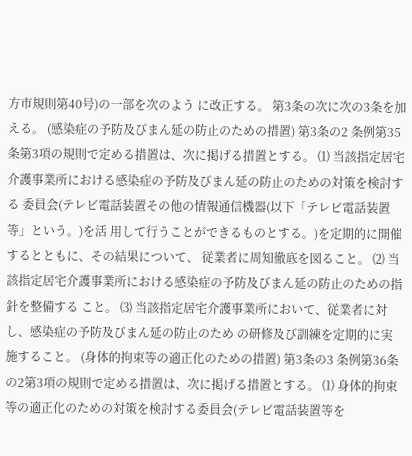方市規則第40号)の一部を次のよう に改正する。 第3条の次に次の3条を加える。 (感染症の予防及びまん延の防止のための措置) 第3条の2 条例第35条第3項の規則で定める措置は、次に掲げる措置とする。 ⑴ 当該指定居宅介護事業所における感染症の予防及びまん延の防止のための対策を検討する 委員会(テレビ電話装置その他の情報通信機器(以下「テレビ電話装置等」という。)を活 用して行うことができるものとする。)を定期的に開催するとともに、その結果について、 従業者に周知徹底を図ること。 ⑵ 当該指定居宅介護事業所における感染症の予防及びまん延の防止のための指針を整備する こと。 ⑶ 当該指定居宅介護事業所において、従業者に対し、感染症の予防及びまん延の防止のため の研修及び訓練を定期的に実施すること。 (身体的拘束等の適正化のための措置) 第3条の3 条例第36条の2第3項の規則で定める措置は、次に掲げる措置とする。 ⑴ 身体的拘束等の適正化のための対策を検討する委員会(テレビ電話装置等を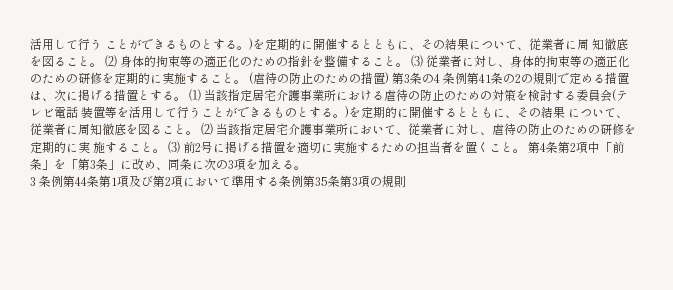活用して行う ことができるものとする。)を定期的に開催するとともに、その結果について、従業者に周 知徹底を図ること。 ⑵ 身体的拘束等の適正化のための指針を整備すること。 ⑶ 従業者に対し、身体的拘束等の適正化のための研修を定期的に実施すること。 (虐待の防止のための措置) 第3条の4 条例第41条の2の規則で定める措置は、次に掲げる措置とする。 ⑴ 当該指定居宅介護事業所における虐待の防止のための対策を検討する委員会(テレビ電話 装置等を活用して行うことができるものとする。)を定期的に開催するとともに、その結果 について、従業者に周知徹底を図ること。 ⑵ 当該指定居宅介護事業所において、従業者に対し、虐待の防止のための研修を定期的に実 施すること。 ⑶ 前2号に掲げる措置を適切に実施するための担当者を置くこと。 第4条第2項中「前条」を「第3条」に改め、同条に次の3項を加える。
3 条例第44条第1項及び第2項において準用する条例第35条第3項の規則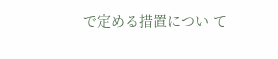で定める措置につい て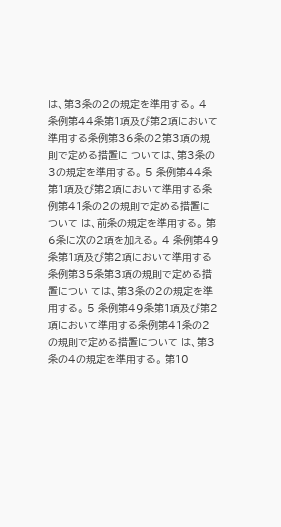は、第3条の2の規定を準用する。 4 条例第44条第1項及び第2項において準用する条例第36条の2第3項の規則で定める措置に ついては、第3条の3の規定を準用する。 5 条例第44条第1項及び第2項において準用する条例第41条の2の規則で定める措置について は、前条の規定を準用する。 第6条に次の2項を加える。 4 条例第49条第1項及び第2項において準用する条例第35条第3項の規則で定める措置につい ては、第3条の2の規定を準用する。 5 条例第49条第1項及び第2項において準用する条例第41条の2の規則で定める措置について は、第3条の4の規定を準用する。 第10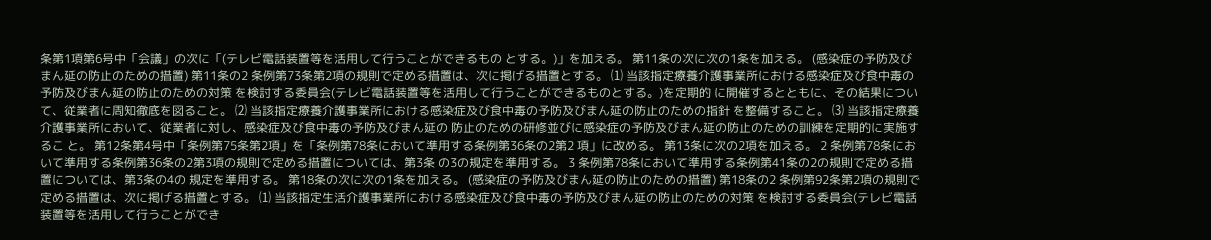条第1項第6号中「会議」の次に「(テレビ電話装置等を活用して行うことができるもの とする。)」を加える。 第11条の次に次の1条を加える。 (感染症の予防及びまん延の防止のための措置) 第11条の2 条例第73条第2項の規則で定める措置は、次に掲げる措置とする。 ⑴ 当該指定療養介護事業所における感染症及び食中毒の予防及びまん延の防止のための対策 を検討する委員会(テレビ電話装置等を活用して行うことができるものとする。)を定期的 に開催するとともに、その結果について、従業者に周知徹底を図ること。 ⑵ 当該指定療養介護事業所における感染症及び食中毒の予防及びまん延の防止のための指針 を整備すること。 ⑶ 当該指定療養介護事業所において、従業者に対し、感染症及び食中毒の予防及びまん延の 防止のための研修並びに感染症の予防及びまん延の防止のための訓練を定期的に実施するこ と。 第12条第4号中「条例第75条第2項」を「条例第78条において準用する条例第36条の2第2 項」に改める。 第13条に次の2項を加える。 2 条例第78条において準用する条例第36条の2第3項の規則で定める措置については、第3条 の3の規定を準用する。 3 条例第78条において準用する条例第41条の2の規則で定める措置については、第3条の4の 規定を準用する。 第18条の次に次の1条を加える。 (感染症の予防及びまん延の防止のための措置) 第18条の2 条例第92条第2項の規則で定める措置は、次に掲げる措置とする。 ⑴ 当該指定生活介護事業所における感染症及び食中毒の予防及びまん延の防止のための対策 を検討する委員会(テレビ電話装置等を活用して行うことができ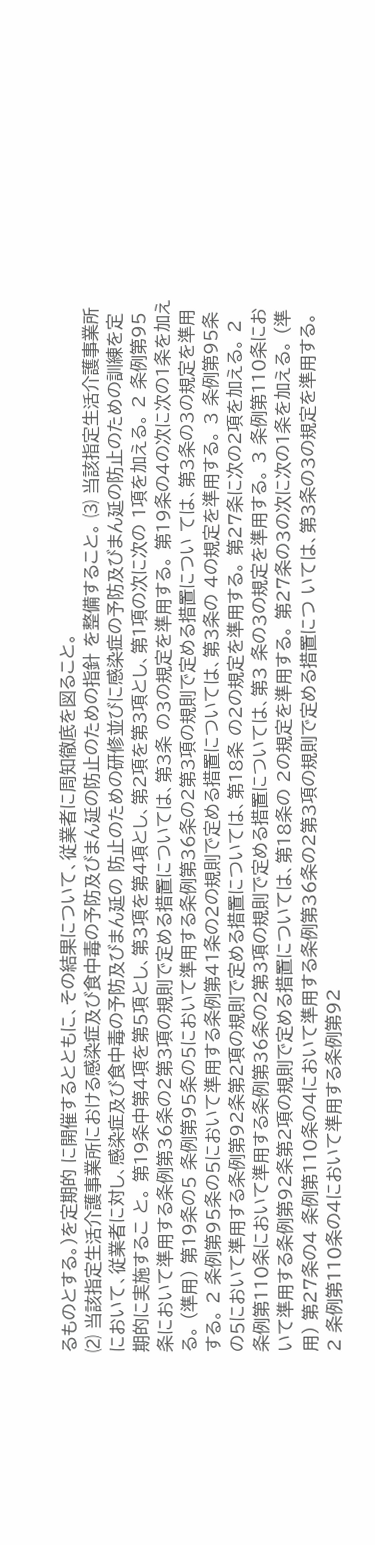るものとする。)を定期的 に開催するとともに、その結果について、従業者に周知徹底を図ること。
⑵ 当該指定生活介護事業所における感染症及び食中毒の予防及びまん延の防止のための指針 を整備すること。 ⑶ 当該指定生活介護事業所において、従業者に対し、感染症及び食中毒の予防及びまん延の 防止のための研修並びに感染症の予防及びまん延の防止のための訓練を定期的に実施するこ と。 第19条中第4項を第5項とし、第3項を第4項とし、第2項を第3項とし、第1項の次に次の 1項を加える。 2 条例第95条において準用する条例第36条の2第3項の規則で定める措置については、第3条 の3の規定を準用する。 第19条の4の次に次の1条を加える。 (準用) 第19条の5 条例第95条の5において準用する条例第36条の2第3項の規則で定める措置につい ては、第3条の3の規定を準用する。 2 条例第95条の5において準用する条例第41条の2の規則で定める措置については、第3条の 4の規定を準用する。 3 条例第95条の5において準用する条例第92条第2項の規則で定める措置については、第18条 の2の規定を準用する。 第27条に次の2項を加える。 2 条例第110条において準用する条例第36条の2第3項の規則で定める措置については、第3 条の3の規定を準用する。 3 条例第110条において準用する条例第92条第2項の規則で定める措置については、第18条の 2の規定を準用する。 第27条の3の次に次の1条を加える。 (準用) 第27条の4 条例第110条の4において準用する条例第36条の2第3項の規則で定める措置につ いては、第3条の3の規定を準用する。 2 条例第110条の4において準用する条例第92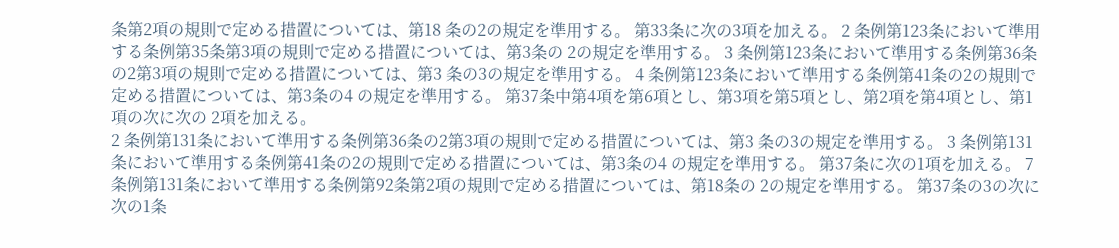条第2項の規則で定める措置については、第18 条の2の規定を準用する。 第33条に次の3項を加える。 2 条例第123条において準用する条例第35条第3項の規則で定める措置については、第3条の 2の規定を準用する。 3 条例第123条において準用する条例第36条の2第3項の規則で定める措置については、第3 条の3の規定を準用する。 4 条例第123条において準用する条例第41条の2の規則で定める措置については、第3条の4 の規定を準用する。 第37条中第4項を第6項とし、第3項を第5項とし、第2項を第4項とし、第1項の次に次の 2項を加える。
2 条例第131条において準用する条例第36条の2第3項の規則で定める措置については、第3 条の3の規定を準用する。 3 条例第131条において準用する条例第41条の2の規則で定める措置については、第3条の4 の規定を準用する。 第37条に次の1項を加える。 7 条例第131条において準用する条例第92条第2項の規則で定める措置については、第18条の 2の規定を準用する。 第37条の3の次に次の1条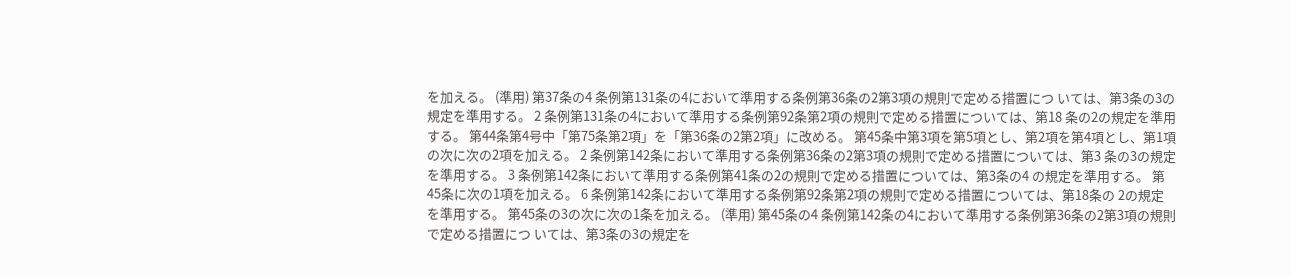を加える。 (準用) 第37条の4 条例第131条の4において準用する条例第36条の2第3項の規則で定める措置につ いては、第3条の3の規定を準用する。 2 条例第131条の4において準用する条例第92条第2項の規則で定める措置については、第18 条の2の規定を準用する。 第44条第4号中「第75条第2項」を「第36条の2第2項」に改める。 第45条中第3項を第5項とし、第2項を第4項とし、第1項の次に次の2項を加える。 2 条例第142条において準用する条例第36条の2第3項の規則で定める措置については、第3 条の3の規定を準用する。 3 条例第142条において準用する条例第41条の2の規則で定める措置については、第3条の4 の規定を準用する。 第45条に次の1項を加える。 6 条例第142条において準用する条例第92条第2項の規則で定める措置については、第18条の 2の規定を準用する。 第45条の3の次に次の1条を加える。 (準用) 第45条の4 条例第142条の4において準用する条例第36条の2第3項の規則で定める措置につ いては、第3条の3の規定を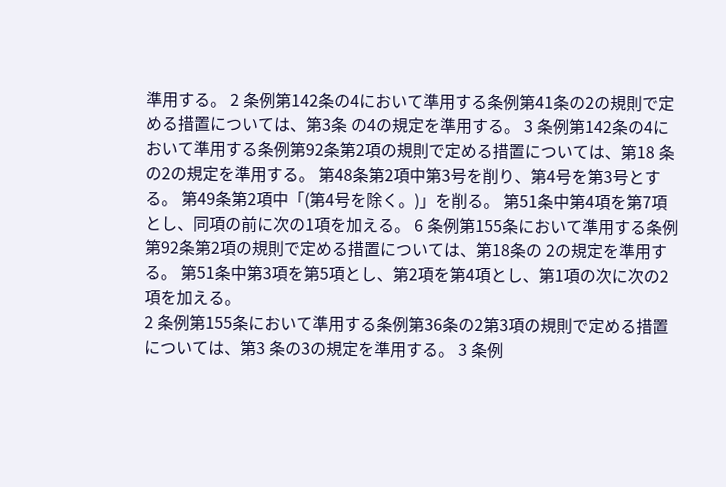準用する。 2 条例第142条の4において準用する条例第41条の2の規則で定める措置については、第3条 の4の規定を準用する。 3 条例第142条の4において準用する条例第92条第2項の規則で定める措置については、第18 条の2の規定を準用する。 第48条第2項中第3号を削り、第4号を第3号とする。 第49条第2項中「(第4号を除く。)」を削る。 第51条中第4項を第7項とし、同項の前に次の1項を加える。 6 条例第155条において準用する条例第92条第2項の規則で定める措置については、第18条の 2の規定を準用する。 第51条中第3項を第5項とし、第2項を第4項とし、第1項の次に次の2項を加える。
2 条例第155条において準用する条例第36条の2第3項の規則で定める措置については、第3 条の3の規定を準用する。 3 条例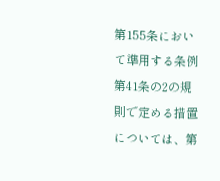第155条において準用する条例第41条の2の規則で定める措置については、第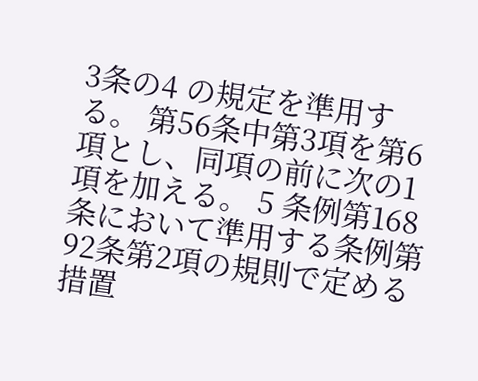3条の4 の規定を準用する。 第56条中第3項を第6項とし、同項の前に次の1項を加える。 5 条例第168条において準用する条例第92条第2項の規則で定める措置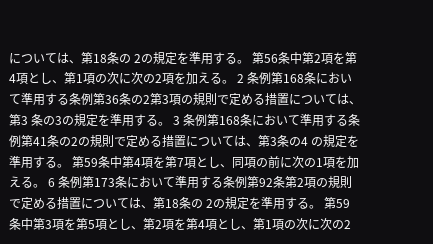については、第18条の 2の規定を準用する。 第56条中第2項を第4項とし、第1項の次に次の2項を加える。 2 条例第168条において準用する条例第36条の2第3項の規則で定める措置については、第3 条の3の規定を準用する。 3 条例第168条において準用する条例第41条の2の規則で定める措置については、第3条の4 の規定を準用する。 第59条中第4項を第7項とし、同項の前に次の1項を加える。 6 条例第173条において準用する条例第92条第2項の規則で定める措置については、第18条の 2の規定を準用する。 第59条中第3項を第5項とし、第2項を第4項とし、第1項の次に次の2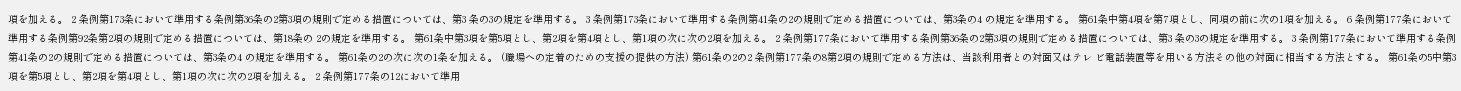項を加える。 2 条例第173条において準用する条例第36条の2第3項の規則で定める措置については、第3 条の3の規定を準用する。 3 条例第173条において準用する条例第41条の2の規則で定める措置については、第3条の4 の規定を準用する。 第61条中第4項を第7項とし、同項の前に次の1項を加える。 6 条例第177条において準用する条例第92条第2項の規則で定める措置については、第18条の 2の規定を準用する。 第61条中第3項を第5項とし、第2項を第4項とし、第1項の次に次の2項を加える。 2 条例第177条において準用する条例第36条の2第3項の規則で定める措置については、第3 条の3の規定を準用する。 3 条例第177条において準用する条例第41条の2の規則で定める措置については、第3条の4 の規定を準用する。 第61条の2の次に次の1条を加える。 (職場への定着のための支援の提供の方法) 第61条の2の2 条例第177条の8第2項の規則で定める方法は、当該利用者との対面又はテレ ビ電話装置等を用いる方法その他の対面に相当する方法とする。 第61条の5中第3項を第5項とし、第2項を第4項とし、第1項の次に次の2項を加える。 2 条例第177条の12において準用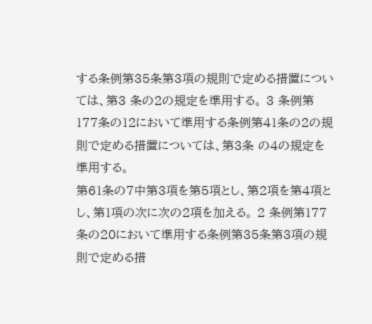する条例第35条第3項の規則で定める措置については、第3 条の2の規定を準用する。 3 条例第177条の12において準用する条例第41条の2の規則で定める措置については、第3条 の4の規定を準用する。
第61条の7中第3項を第5項とし、第2項を第4項とし、第1項の次に次の2項を加える。 2 条例第177条の20において準用する条例第35条第3項の規則で定める措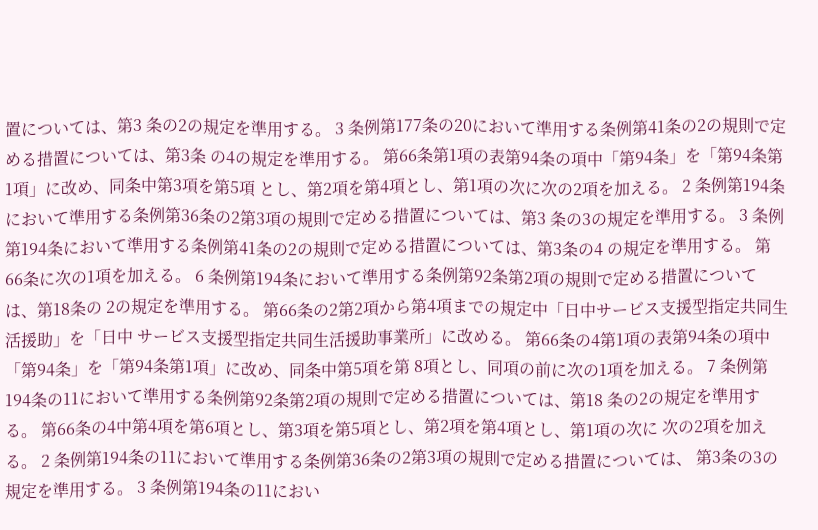置については、第3 条の2の規定を準用する。 3 条例第177条の20において準用する条例第41条の2の規則で定める措置については、第3条 の4の規定を準用する。 第66条第1項の表第94条の項中「第94条」を「第94条第1項」に改め、同条中第3項を第5項 とし、第2項を第4項とし、第1項の次に次の2項を加える。 2 条例第194条において準用する条例第36条の2第3項の規則で定める措置については、第3 条の3の規定を準用する。 3 条例第194条において準用する条例第41条の2の規則で定める措置については、第3条の4 の規定を準用する。 第66条に次の1項を加える。 6 条例第194条において準用する条例第92条第2項の規則で定める措置については、第18条の 2の規定を準用する。 第66条の2第2項から第4項までの規定中「日中サービス支援型指定共同生活援助」を「日中 サービス支援型指定共同生活援助事業所」に改める。 第66条の4第1項の表第94条の項中「第94条」を「第94条第1項」に改め、同条中第5項を第 8項とし、同項の前に次の1項を加える。 7 条例第194条の11において準用する条例第92条第2項の規則で定める措置については、第18 条の2の規定を準用する。 第66条の4中第4項を第6項とし、第3項を第5項とし、第2項を第4項とし、第1項の次に 次の2項を加える。 2 条例第194条の11において準用する条例第36条の2第3項の規則で定める措置については、 第3条の3の規定を準用する。 3 条例第194条の11におい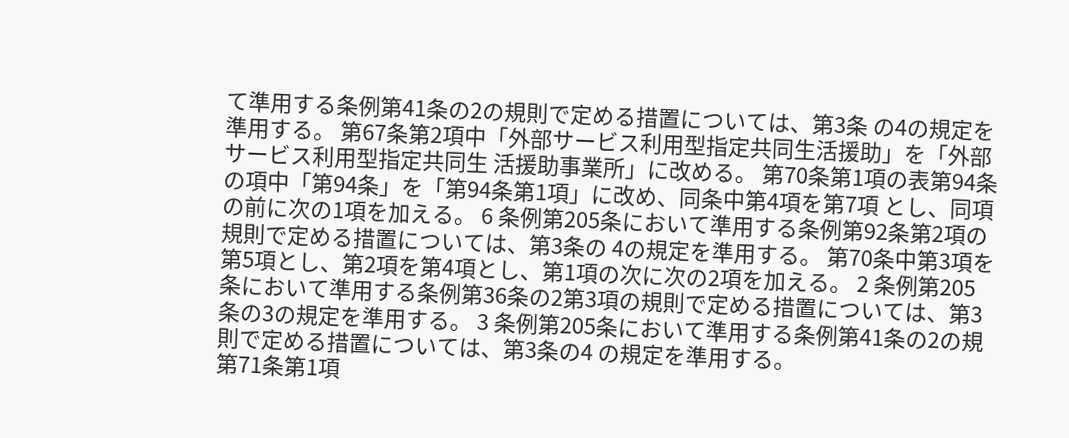て準用する条例第41条の2の規則で定める措置については、第3条 の4の規定を準用する。 第67条第2項中「外部サービス利用型指定共同生活援助」を「外部サービス利用型指定共同生 活援助事業所」に改める。 第70条第1項の表第94条の項中「第94条」を「第94条第1項」に改め、同条中第4項を第7項 とし、同項の前に次の1項を加える。 6 条例第205条において準用する条例第92条第2項の規則で定める措置については、第3条の 4の規定を準用する。 第70条中第3項を第5項とし、第2項を第4項とし、第1項の次に次の2項を加える。 2 条例第205条において準用する条例第36条の2第3項の規則で定める措置については、第3 条の3の規定を準用する。 3 条例第205条において準用する条例第41条の2の規則で定める措置については、第3条の4 の規定を準用する。
第71条第1項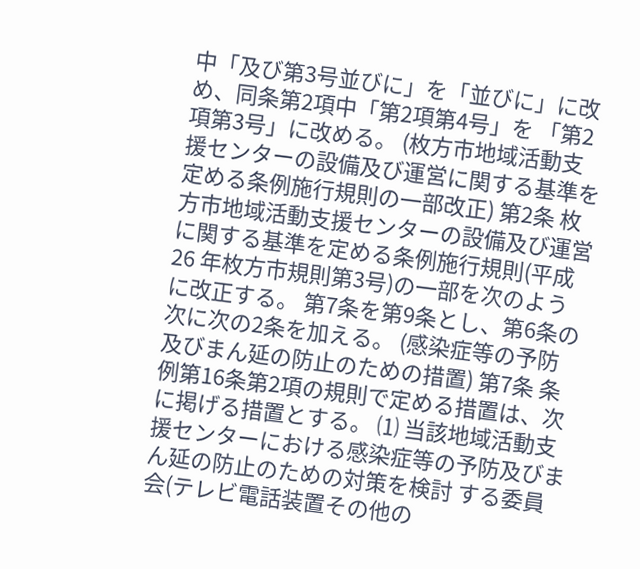中「及び第3号並びに」を「並びに」に改め、同条第2項中「第2項第4号」を 「第2項第3号」に改める。 (枚方市地域活動支援センターの設備及び運営に関する基準を定める条例施行規則の一部改正) 第2条 枚方市地域活動支援センターの設備及び運営に関する基準を定める条例施行規則(平成26 年枚方市規則第3号)の一部を次のように改正する。 第7条を第9条とし、第6条の次に次の2条を加える。 (感染症等の予防及びまん延の防止のための措置) 第7条 条例第16条第2項の規則で定める措置は、次に掲げる措置とする。 ⑴ 当該地域活動支援センターにおける感染症等の予防及びまん延の防止のための対策を検討 する委員会(テレビ電話装置その他の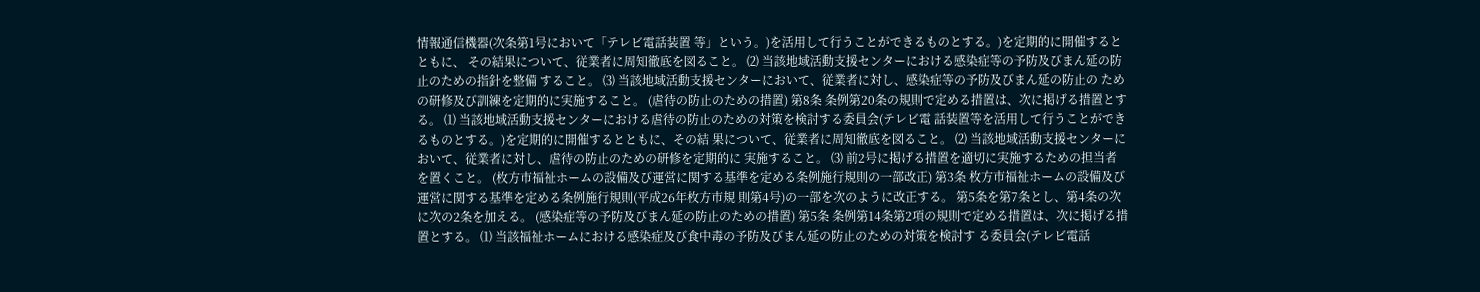情報通信機器(次条第1号において「テレビ電話装置 等」という。)を活用して行うことができるものとする。)を定期的に開催するとともに、 その結果について、従業者に周知徹底を図ること。 ⑵ 当該地域活動支援センターにおける感染症等の予防及びまん延の防止のための指針を整備 すること。 ⑶ 当該地域活動支援センターにおいて、従業者に対し、感染症等の予防及びまん延の防止の ための研修及び訓練を定期的に実施すること。 (虐待の防止のための措置) 第8条 条例第20条の規則で定める措置は、次に掲げる措置とする。 ⑴ 当該地域活動支援センターにおける虐待の防止のための対策を検討する委員会(テレビ電 話装置等を活用して行うことができるものとする。)を定期的に開催するとともに、その結 果について、従業者に周知徹底を図ること。 ⑵ 当該地域活動支援センターにおいて、従業者に対し、虐待の防止のための研修を定期的に 実施すること。 ⑶ 前2号に掲げる措置を適切に実施するための担当者を置くこと。 (枚方市福祉ホームの設備及び運営に関する基準を定める条例施行規則の一部改正) 第3条 枚方市福祉ホームの設備及び運営に関する基準を定める条例施行規則(平成26年枚方市規 則第4号)の一部を次のように改正する。 第5条を第7条とし、第4条の次に次の2条を加える。 (感染症等の予防及びまん延の防止のための措置) 第5条 条例第14条第2項の規則で定める措置は、次に掲げる措置とする。 ⑴ 当該福祉ホームにおける感染症及び食中毒の予防及びまん延の防止のための対策を検討す る委員会(テレビ電話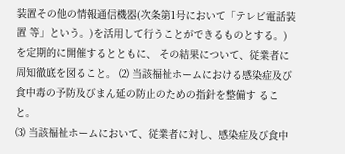装置その他の情報通信機器(次条第1号において「テレビ電話装置 等」という。)を活用して行うことができるものとする。)を定期的に開催するとともに、 その結果について、従業者に周知徹底を図ること。 ⑵ 当該福祉ホームにおける感染症及び食中毒の予防及びまん延の防止のための指針を整備す ること。
⑶ 当該福祉ホームにおいて、従業者に対し、感染症及び食中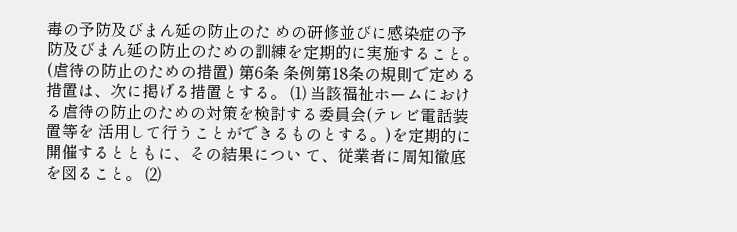毒の予防及びまん延の防止のた めの研修並びに感染症の予防及びまん延の防止のための訓練を定期的に実施すること。 (虐待の防止のための措置) 第6条 条例第18条の規則で定める措置は、次に掲げる措置とする。 ⑴ 当該福祉ホームにおける虐待の防止のための対策を検討する委員会(テレビ電話装置等を 活用して行うことができるものとする。)を定期的に開催するとともに、その結果につい て、従業者に周知徹底を図ること。 ⑵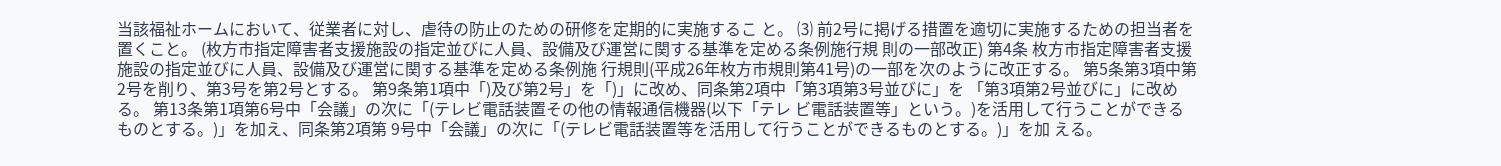当該福祉ホームにおいて、従業者に対し、虐待の防止のための研修を定期的に実施するこ と。 ⑶ 前2号に掲げる措置を適切に実施するための担当者を置くこと。 (枚方市指定障害者支援施設の指定並びに人員、設備及び運営に関する基準を定める条例施行規 則の一部改正) 第4条 枚方市指定障害者支援施設の指定並びに人員、設備及び運営に関する基準を定める条例施 行規則(平成26年枚方市規則第41号)の一部を次のように改正する。 第5条第3項中第2号を削り、第3号を第2号とする。 第9条第1項中「)及び第2号」を「)」に改め、同条第2項中「第3項第3号並びに」を 「第3項第2号並びに」に改める。 第13条第1項第6号中「会議」の次に「(テレビ電話装置その他の情報通信機器(以下「テレ ビ電話装置等」という。)を活用して行うことができるものとする。)」を加え、同条第2項第 9号中「会議」の次に「(テレビ電話装置等を活用して行うことができるものとする。)」を加 える。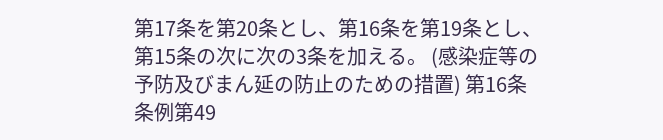第17条を第20条とし、第16条を第19条とし、第15条の次に次の3条を加える。 (感染症等の予防及びまん延の防止のための措置) 第16条 条例第49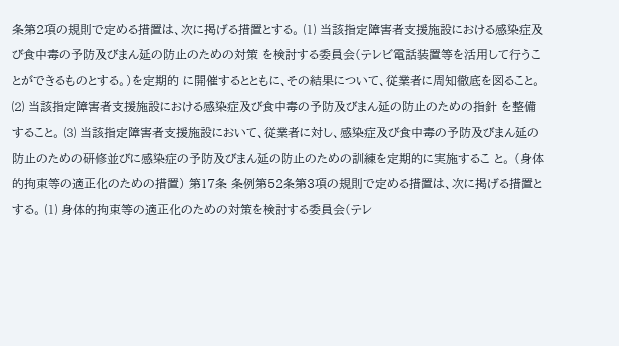条第2項の規則で定める措置は、次に掲げる措置とする。 ⑴ 当該指定障害者支援施設における感染症及び食中毒の予防及びまん延の防止のための対策 を検討する委員会(テレビ電話装置等を活用して行うことができるものとする。)を定期的 に開催するとともに、その結果について、従業者に周知徹底を図ること。 ⑵ 当該指定障害者支援施設における感染症及び食中毒の予防及びまん延の防止のための指針 を整備すること。 ⑶ 当該指定障害者支援施設において、従業者に対し、感染症及び食中毒の予防及びまん延の 防止のための研修並びに感染症の予防及びまん延の防止のための訓練を定期的に実施するこ と。 (身体的拘束等の適正化のための措置) 第17条 条例第52条第3項の規則で定める措置は、次に掲げる措置とする。 ⑴ 身体的拘束等の適正化のための対策を検討する委員会(テレ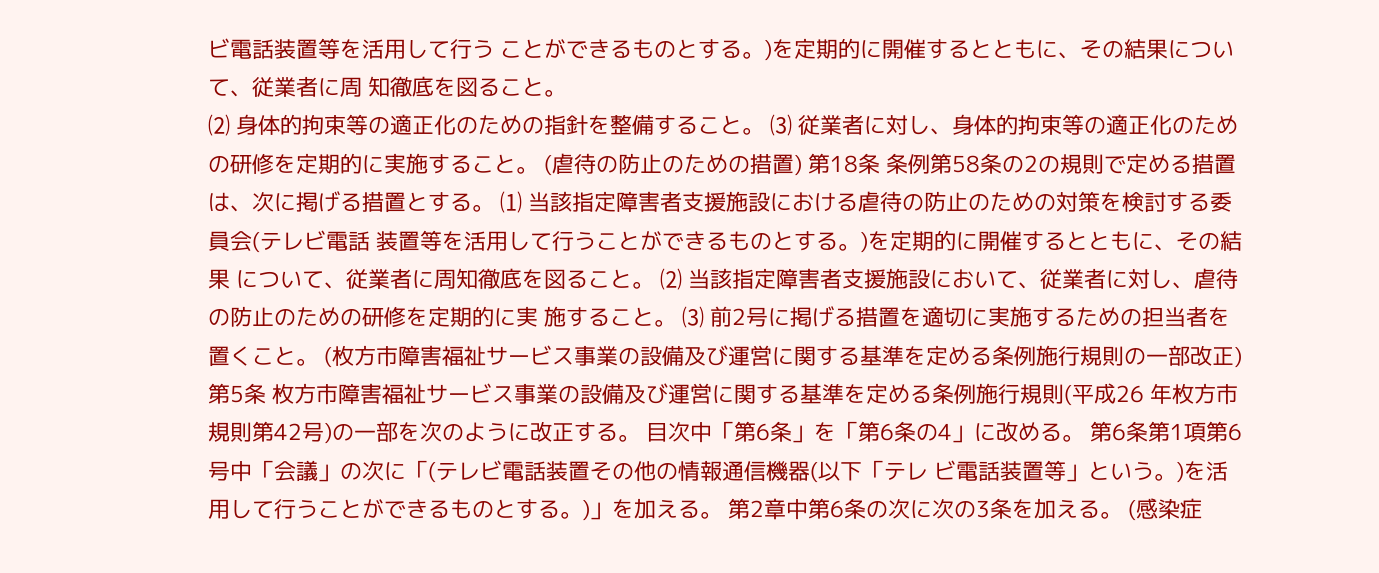ビ電話装置等を活用して行う ことができるものとする。)を定期的に開催するとともに、その結果について、従業者に周 知徹底を図ること。
⑵ 身体的拘束等の適正化のための指針を整備すること。 ⑶ 従業者に対し、身体的拘束等の適正化のための研修を定期的に実施すること。 (虐待の防止のための措置) 第18条 条例第58条の2の規則で定める措置は、次に掲げる措置とする。 ⑴ 当該指定障害者支援施設における虐待の防止のための対策を検討する委員会(テレビ電話 装置等を活用して行うことができるものとする。)を定期的に開催するとともに、その結果 について、従業者に周知徹底を図ること。 ⑵ 当該指定障害者支援施設において、従業者に対し、虐待の防止のための研修を定期的に実 施すること。 ⑶ 前2号に掲げる措置を適切に実施するための担当者を置くこと。 (枚方市障害福祉サービス事業の設備及び運営に関する基準を定める条例施行規則の一部改正) 第5条 枚方市障害福祉サービス事業の設備及び運営に関する基準を定める条例施行規則(平成26 年枚方市規則第42号)の一部を次のように改正する。 目次中「第6条」を「第6条の4」に改める。 第6条第1項第6号中「会議」の次に「(テレビ電話装置その他の情報通信機器(以下「テレ ビ電話装置等」という。)を活用して行うことができるものとする。)」を加える。 第2章中第6条の次に次の3条を加える。 (感染症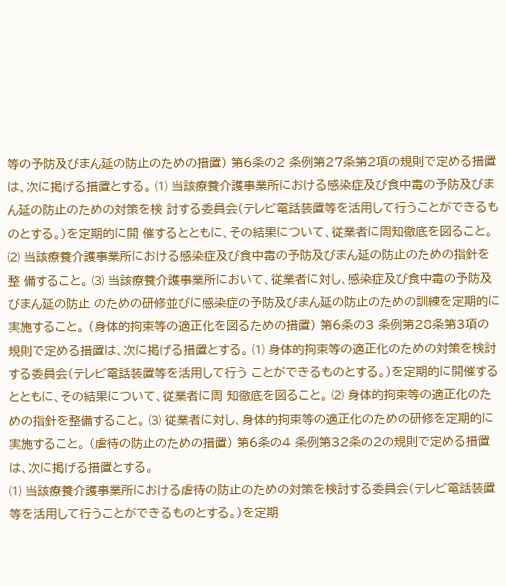等の予防及びまん延の防止のための措置) 第6条の2 条例第27条第2項の規則で定める措置は、次に掲げる措置とする。 ⑴ 当該療養介護事業所における感染症及び食中毒の予防及びまん延の防止のための対策を検 討する委員会(テレビ電話装置等を活用して行うことができるものとする。)を定期的に開 催するとともに、その結果について、従業者に周知徹底を図ること。 ⑵ 当該療養介護事業所における感染症及び食中毒の予防及びまん延の防止のための指針を整 備すること。 ⑶ 当該療養介護事業所において、従業者に対し、感染症及び食中毒の予防及びまん延の防止 のための研修並びに感染症の予防及びまん延の防止のための訓練を定期的に実施すること。 (身体的拘束等の適正化を図るための措置) 第6条の3 条例第28条第3項の規則で定める措置は、次に掲げる措置とする。 ⑴ 身体的拘束等の適正化のための対策を検討する委員会(テレビ電話装置等を活用して行う ことができるものとする。)を定期的に開催するとともに、その結果について、従業者に周 知徹底を図ること。 ⑵ 身体的拘束等の適正化のための指針を整備すること。 ⑶ 従業者に対し、身体的拘束等の適正化のための研修を定期的に実施すること。 (虐待の防止のための措置) 第6条の4 条例第32条の2の規則で定める措置は、次に掲げる措置とする。
⑴ 当該療養介護事業所における虐待の防止のための対策を検討する委員会(テレビ電話装置 等を活用して行うことができるものとする。)を定期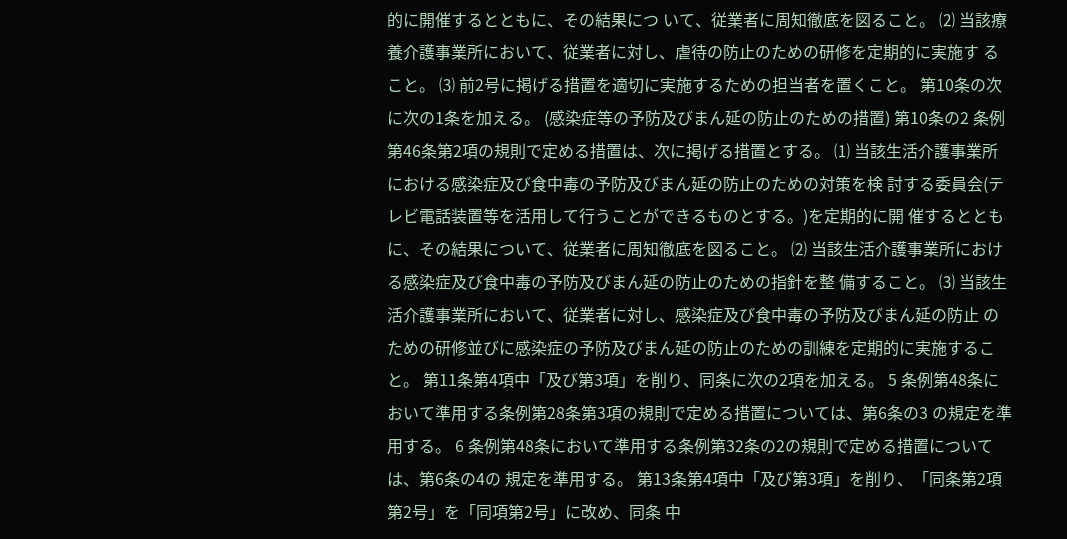的に開催するとともに、その結果につ いて、従業者に周知徹底を図ること。 ⑵ 当該療養介護事業所において、従業者に対し、虐待の防止のための研修を定期的に実施す ること。 ⑶ 前2号に掲げる措置を適切に実施するための担当者を置くこと。 第10条の次に次の1条を加える。 (感染症等の予防及びまん延の防止のための措置) 第10条の2 条例第46条第2項の規則で定める措置は、次に掲げる措置とする。 ⑴ 当該生活介護事業所における感染症及び食中毒の予防及びまん延の防止のための対策を検 討する委員会(テレビ電話装置等を活用して行うことができるものとする。)を定期的に開 催するとともに、その結果について、従業者に周知徹底を図ること。 ⑵ 当該生活介護事業所における感染症及び食中毒の予防及びまん延の防止のための指針を整 備すること。 ⑶ 当該生活介護事業所において、従業者に対し、感染症及び食中毒の予防及びまん延の防止 のための研修並びに感染症の予防及びまん延の防止のための訓練を定期的に実施すること。 第11条第4項中「及び第3項」を削り、同条に次の2項を加える。 5 条例第48条において準用する条例第28条第3項の規則で定める措置については、第6条の3 の規定を準用する。 6 条例第48条において準用する条例第32条の2の規則で定める措置については、第6条の4の 規定を準用する。 第13条第4項中「及び第3項」を削り、「同条第2項第2号」を「同項第2号」に改め、同条 中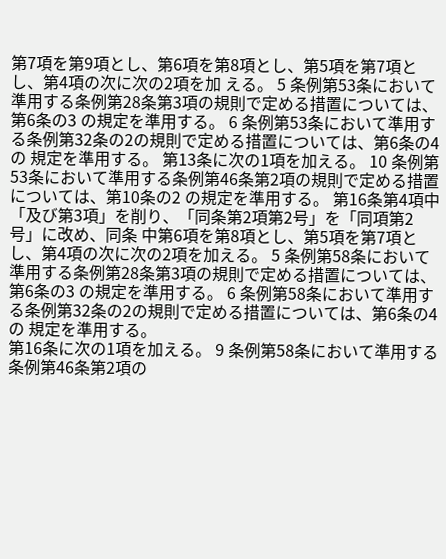第7項を第9項とし、第6項を第8項とし、第5項を第7項とし、第4項の次に次の2項を加 える。 5 条例第53条において準用する条例第28条第3項の規則で定める措置については、第6条の3 の規定を準用する。 6 条例第53条において準用する条例第32条の2の規則で定める措置については、第6条の4の 規定を準用する。 第13条に次の1項を加える。 10 条例第53条において準用する条例第46条第2項の規則で定める措置については、第10条の2 の規定を準用する。 第16条第4項中「及び第3項」を削り、「同条第2項第2号」を「同項第2号」に改め、同条 中第6項を第8項とし、第5項を第7項とし、第4項の次に次の2項を加える。 5 条例第58条において準用する条例第28条第3項の規則で定める措置については、第6条の3 の規定を準用する。 6 条例第58条において準用する条例第32条の2の規則で定める措置については、第6条の4の 規定を準用する。
第16条に次の1項を加える。 9 条例第58条において準用する条例第46条第2項の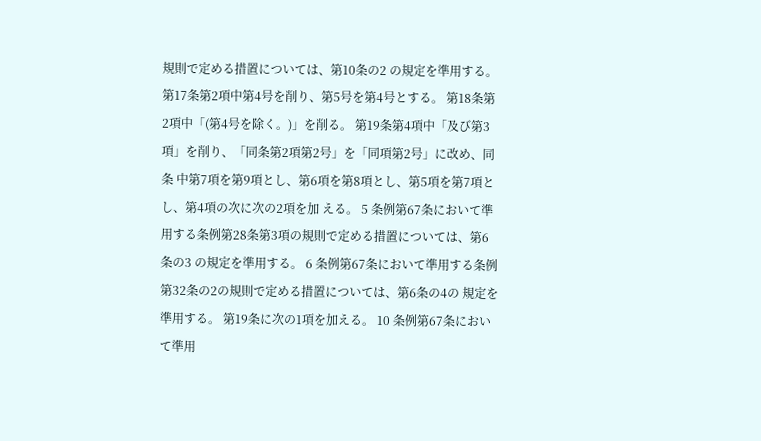規則で定める措置については、第10条の2 の規定を準用する。 第17条第2項中第4号を削り、第5号を第4号とする。 第18条第2項中「(第4号を除く。)」を削る。 第19条第4項中「及び第3項」を削り、「同条第2項第2号」を「同項第2号」に改め、同条 中第7項を第9項とし、第6項を第8項とし、第5項を第7項とし、第4項の次に次の2項を加 える。 5 条例第67条において準用する条例第28条第3項の規則で定める措置については、第6条の3 の規定を準用する。 6 条例第67条において準用する条例第32条の2の規則で定める措置については、第6条の4の 規定を準用する。 第19条に次の1項を加える。 10 条例第67条において準用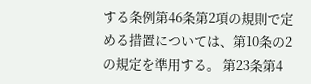する条例第46条第2項の規則で定める措置については、第10条の2 の規定を準用する。 第23条第4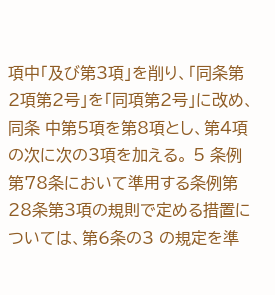項中「及び第3項」を削り、「同条第2項第2号」を「同項第2号」に改め、同条 中第5項を第8項とし、第4項の次に次の3項を加える。 5 条例第78条において準用する条例第28条第3項の規則で定める措置については、第6条の3 の規定を準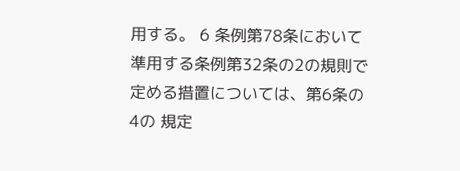用する。 6 条例第78条において準用する条例第32条の2の規則で定める措置については、第6条の4の 規定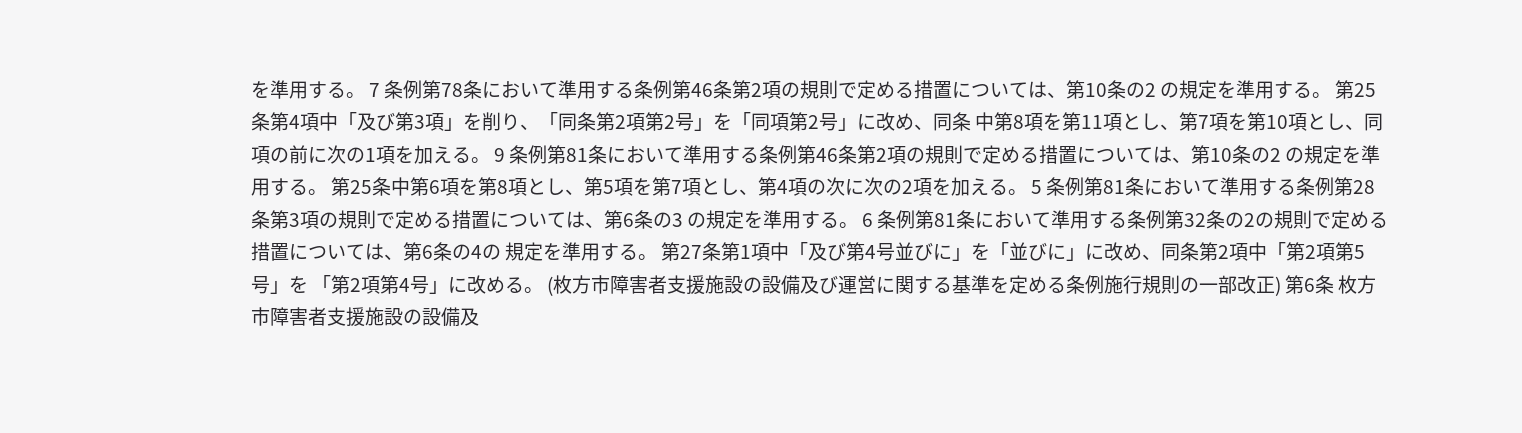を準用する。 7 条例第78条において準用する条例第46条第2項の規則で定める措置については、第10条の2 の規定を準用する。 第25条第4項中「及び第3項」を削り、「同条第2項第2号」を「同項第2号」に改め、同条 中第8項を第11項とし、第7項を第10項とし、同項の前に次の1項を加える。 9 条例第81条において準用する条例第46条第2項の規則で定める措置については、第10条の2 の規定を準用する。 第25条中第6項を第8項とし、第5項を第7項とし、第4項の次に次の2項を加える。 5 条例第81条において準用する条例第28条第3項の規則で定める措置については、第6条の3 の規定を準用する。 6 条例第81条において準用する条例第32条の2の規則で定める措置については、第6条の4の 規定を準用する。 第27条第1項中「及び第4号並びに」を「並びに」に改め、同条第2項中「第2項第5号」を 「第2項第4号」に改める。 (枚方市障害者支援施設の設備及び運営に関する基準を定める条例施行規則の一部改正) 第6条 枚方市障害者支援施設の設備及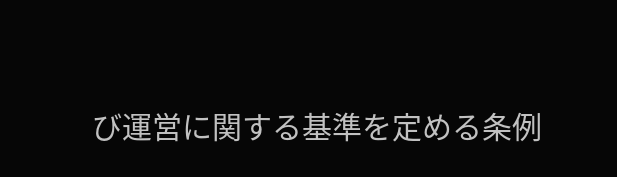び運営に関する基準を定める条例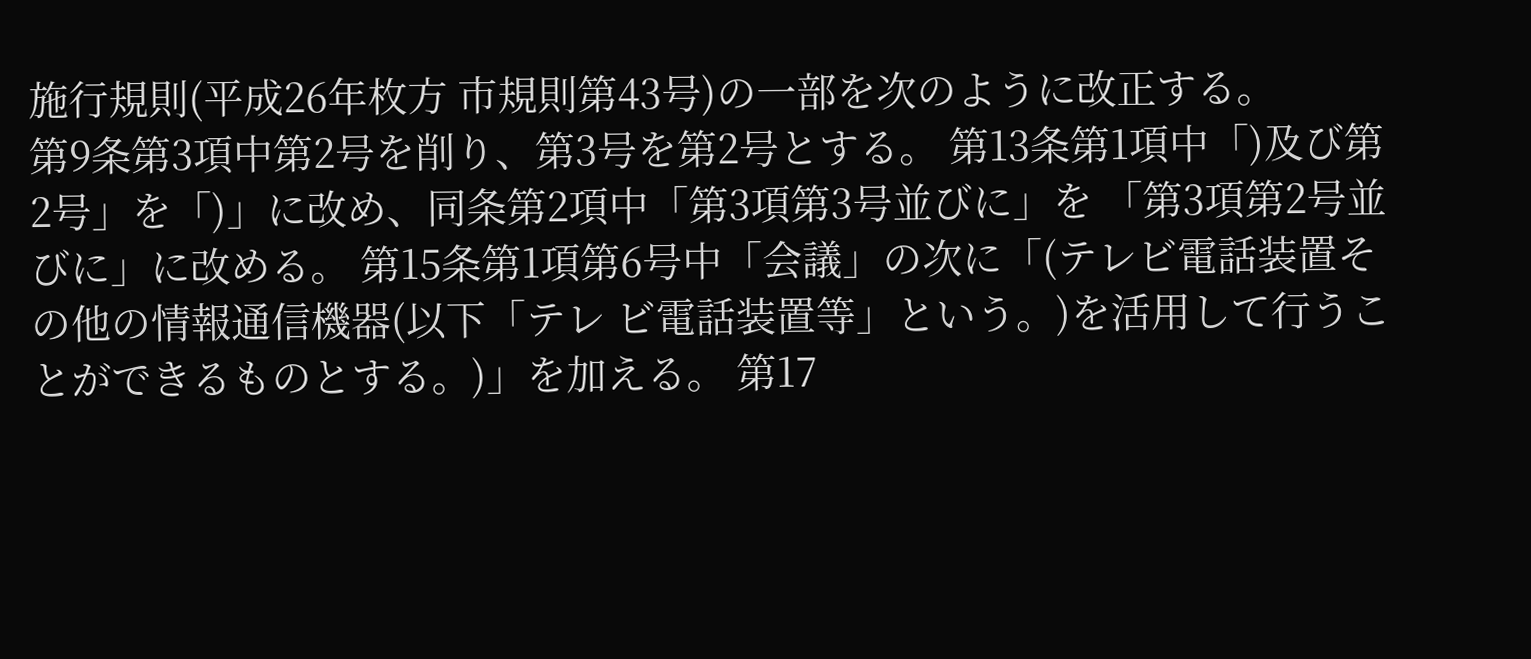施行規則(平成26年枚方 市規則第43号)の一部を次のように改正する。
第9条第3項中第2号を削り、第3号を第2号とする。 第13条第1項中「)及び第2号」を「)」に改め、同条第2項中「第3項第3号並びに」を 「第3項第2号並びに」に改める。 第15条第1項第6号中「会議」の次に「(テレビ電話装置その他の情報通信機器(以下「テレ ビ電話装置等」という。)を活用して行うことができるものとする。)」を加える。 第17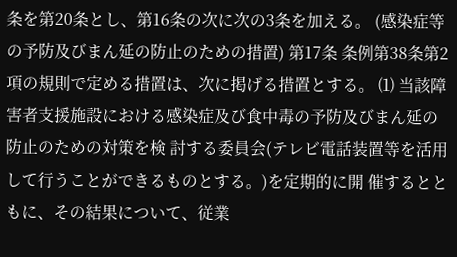条を第20条とし、第16条の次に次の3条を加える。 (感染症等の予防及びまん延の防止のための措置) 第17条 条例第38条第2項の規則で定める措置は、次に掲げる措置とする。 ⑴ 当該障害者支援施設における感染症及び食中毒の予防及びまん延の防止のための対策を検 討する委員会(テレビ電話装置等を活用して行うことができるものとする。)を定期的に開 催するとともに、その結果について、従業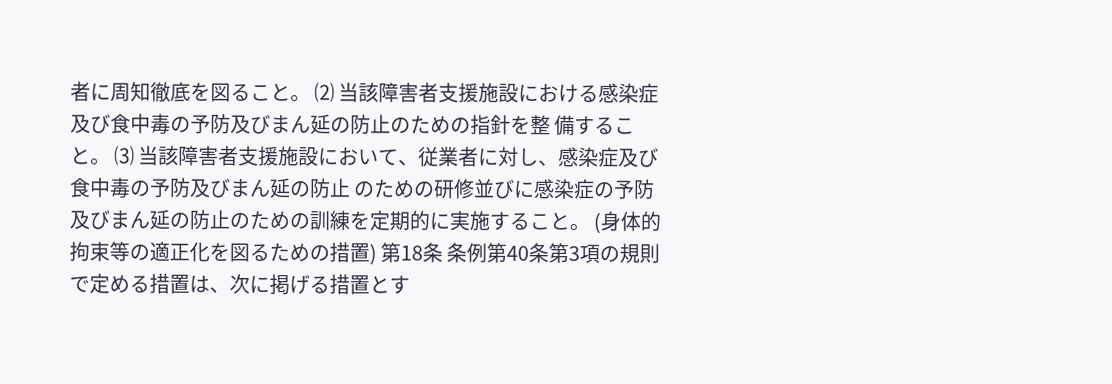者に周知徹底を図ること。 ⑵ 当該障害者支援施設における感染症及び食中毒の予防及びまん延の防止のための指針を整 備すること。 ⑶ 当該障害者支援施設において、従業者に対し、感染症及び食中毒の予防及びまん延の防止 のための研修並びに感染症の予防及びまん延の防止のための訓練を定期的に実施すること。 (身体的拘束等の適正化を図るための措置) 第18条 条例第40条第3項の規則で定める措置は、次に掲げる措置とす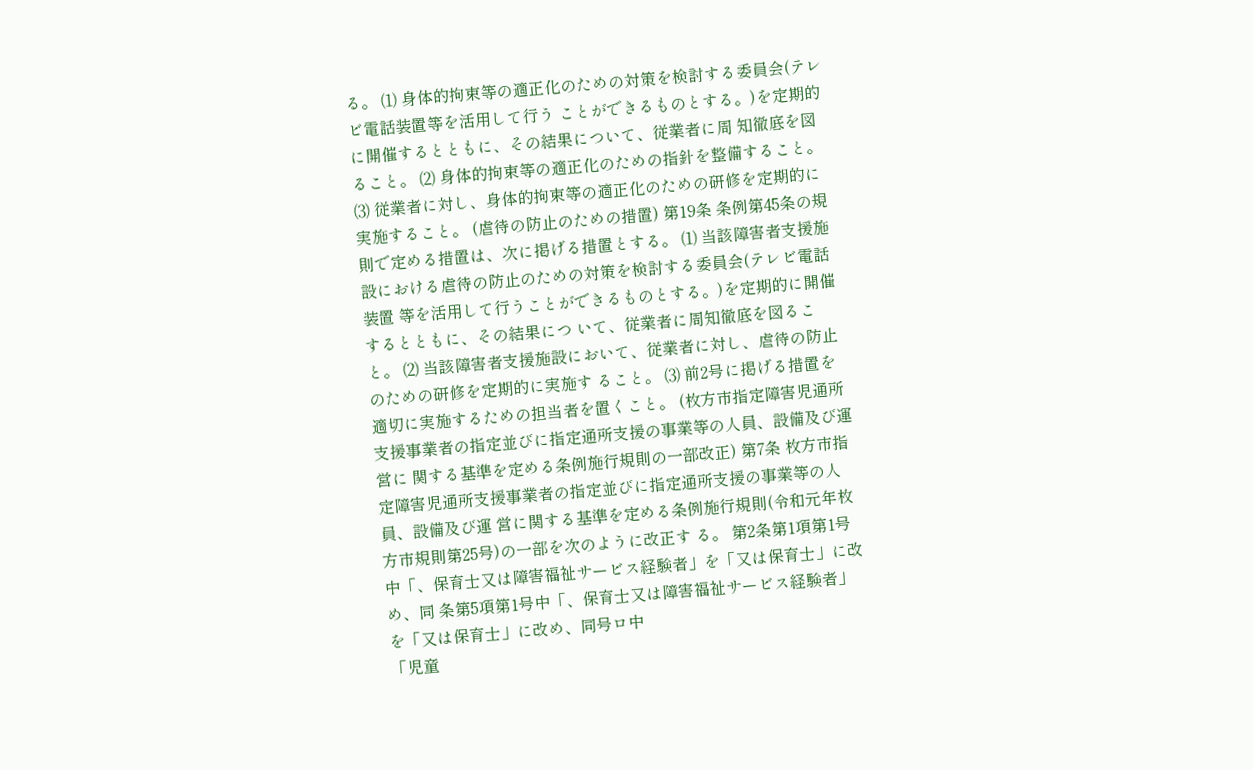る。 ⑴ 身体的拘束等の適正化のための対策を検討する委員会(テレビ電話装置等を活用して行う ことができるものとする。)を定期的に開催するとともに、その結果について、従業者に周 知徹底を図ること。 ⑵ 身体的拘束等の適正化のための指針を整備すること。 ⑶ 従業者に対し、身体的拘束等の適正化のための研修を定期的に実施すること。 (虐待の防止のための措置) 第19条 条例第45条の規則で定める措置は、次に掲げる措置とする。 ⑴ 当該障害者支援施設における虐待の防止のための対策を検討する委員会(テレビ電話装置 等を活用して行うことができるものとする。)を定期的に開催するとともに、その結果につ いて、従業者に周知徹底を図ること。 ⑵ 当該障害者支援施設において、従業者に対し、虐待の防止のための研修を定期的に実施す ること。 ⑶ 前2号に掲げる措置を適切に実施するための担当者を置くこと。 (枚方市指定障害児通所支援事業者の指定並びに指定通所支援の事業等の人員、設備及び運営に 関する基準を定める条例施行規則の一部改正) 第7条 枚方市指定障害児通所支援事業者の指定並びに指定通所支援の事業等の人員、設備及び運 営に関する基準を定める条例施行規則(令和元年枚方市規則第25号)の一部を次のように改正す る。 第2条第1項第1号中「、保育士又は障害福祉サービス経験者」を「又は保育士」に改め、同 条第5項第1号中「、保育士又は障害福祉サービス経験者」を「又は保育士」に改め、同号ロ中
「児童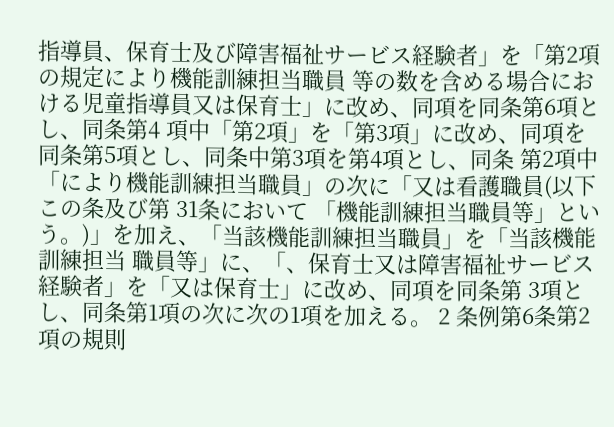指導員、保育士及び障害福祉サービス経験者」を「第2項の規定により機能訓練担当職員 等の数を含める場合における児童指導員又は保育士」に改め、同項を同条第6項とし、同条第4 項中「第2項」を「第3項」に改め、同項を同条第5項とし、同条中第3項を第4項とし、同条 第2項中「により機能訓練担当職員」の次に「又は看護職員(以下この条及び第 31条において 「機能訓練担当職員等」という。)」を加え、「当該機能訓練担当職員」を「当該機能訓練担当 職員等」に、「、保育士又は障害福祉サービス経験者」を「又は保育士」に改め、同項を同条第 3項とし、同条第1項の次に次の1項を加える。 2 条例第6条第2項の規則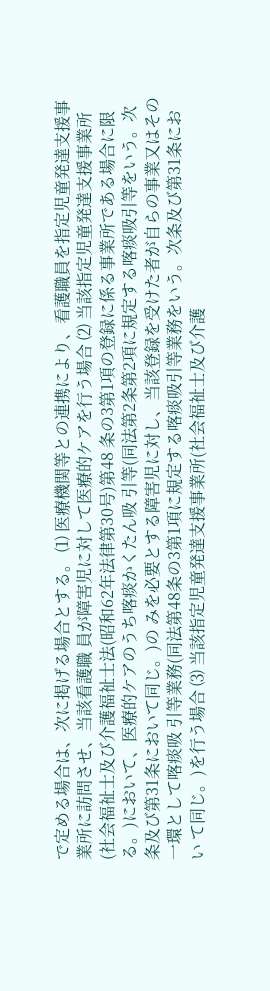で定める場合は、次に掲げる場合とする。 ⑴ 医療機関等との連携により、看護職員を指定児童発達支援事業所に訪問させ、当該看護職 員が障害児に対して医療的ケアを行う場合 ⑵ 当該指定児童発達支援事業所(社会福祉士及び介護福祉士法(昭和62年法律第30号)第48 条の3第1項の登録に係る事業所である場合に限る。)において、医療的ケアのうち喀痰かくたん吸 引等(同法第2条第2項に規定する喀痰吸引等をいう。次条及び第31条において同じ。)の みを必要とする障害児に対し、当該登録を受けた者が自らの事業又はその一環として喀痰吸 引等業務(同法第48条の3第1項に規定する喀痰吸引等業務をいう。次条及び第31条におい て同じ。)を行う場合 ⑶ 当該指定児童発達支援事業所(社会福祉士及び介護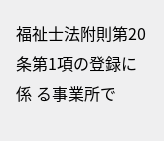福祉士法附則第20条第1項の登録に係 る事業所で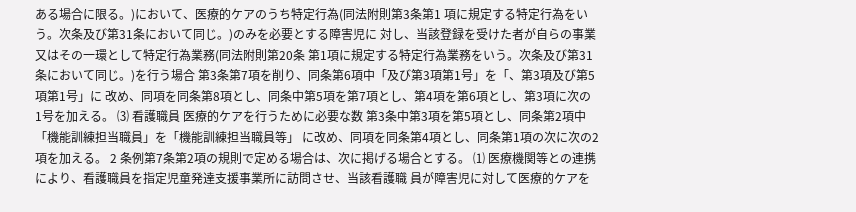ある場合に限る。)において、医療的ケアのうち特定行為(同法附則第3条第1 項に規定する特定行為をいう。次条及び第31条において同じ。)のみを必要とする障害児に 対し、当該登録を受けた者が自らの事業又はその一環として特定行為業務(同法附則第20条 第1項に規定する特定行為業務をいう。次条及び第31条において同じ。)を行う場合 第3条第7項を削り、同条第6項中「及び第3項第1号」を「、第3項及び第5項第1号」に 改め、同項を同条第8項とし、同条中第5項を第7項とし、第4項を第6項とし、第3項に次の 1号を加える。 ⑶ 看護職員 医療的ケアを行うために必要な数 第3条中第3項を第5項とし、同条第2項中「機能訓練担当職員」を「機能訓練担当職員等」 に改め、同項を同条第4項とし、同条第1項の次に次の2項を加える。 2 条例第7条第2項の規則で定める場合は、次に掲げる場合とする。 ⑴ 医療機関等との連携により、看護職員を指定児童発達支援事業所に訪問させ、当該看護職 員が障害児に対して医療的ケアを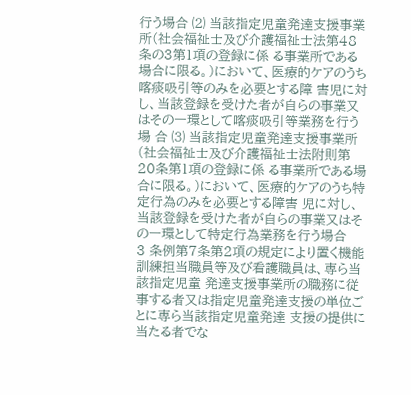行う場合 ⑵ 当該指定児童発達支援事業所(社会福祉士及び介護福祉士法第48条の3第1項の登録に係 る事業所である場合に限る。)において、医療的ケアのうち喀痰吸引等のみを必要とする障 害児に対し、当該登録を受けた者が自らの事業又はその一環として喀痰吸引等業務を行う場 合 ⑶ 当該指定児童発達支援事業所(社会福祉士及び介護福祉士法附則第20条第1項の登録に係 る事業所である場合に限る。)において、医療的ケアのうち特定行為のみを必要とする障害 児に対し、当該登録を受けた者が自らの事業又はその一環として特定行為業務を行う場合
3 条例第7条第2項の規定により置く機能訓練担当職員等及び看護職員は、専ら当該指定児童 発達支援事業所の職務に従事する者又は指定児童発達支援の単位ごとに専ら当該指定児童発達 支援の提供に当たる者でな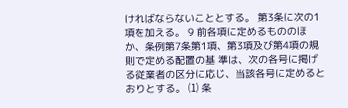ければならないこととする。 第3条に次の1項を加える。 9 前各項に定めるもののほか、条例第7条第1項、第3項及び第4項の規則で定める配置の基 準は、次の各号に掲げる従業者の区分に応じ、当該各号に定めるとおりとする。 ⑴ 条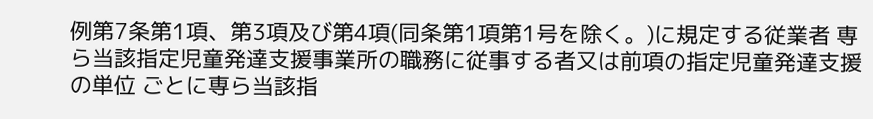例第7条第1項、第3項及び第4項(同条第1項第1号を除く。)に規定する従業者 専ら当該指定児童発達支援事業所の職務に従事する者又は前項の指定児童発達支援の単位 ごとに専ら当該指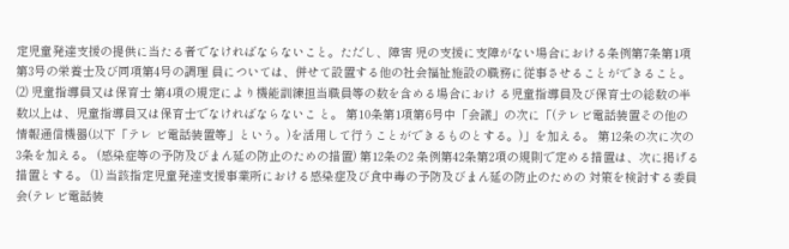定児童発達支援の提供に当たる者でなければならないこと。ただし、障害 児の支援に支障がない場合における条例第7条第1項第3号の栄養士及び同項第4号の調理 員については、併せて設置する他の社会福祉施設の職務に従事させることができること。 ⑵ 児童指導員又は保育士 第4項の規定により機能訓練担当職員等の数を含める場合におけ る児童指導員及び保育士の総数の半数以上は、児童指導員又は保育士でなければならないこ と。 第10条第1項第6号中「会議」の次に「(テレビ電話装置その他の情報通信機器(以下「テレ ビ電話装置等」という。)を活用して行うことができるものとする。)」を加える。 第12条の次に次の3条を加える。 (感染症等の予防及びまん延の防止のための措置) 第12条の2 条例第42条第2項の規則で定める措置は、次に掲げる措置とする。 ⑴ 当該指定児童発達支援事業所における感染症及び食中毒の予防及びまん延の防止のための 対策を検討する委員会(テレビ電話装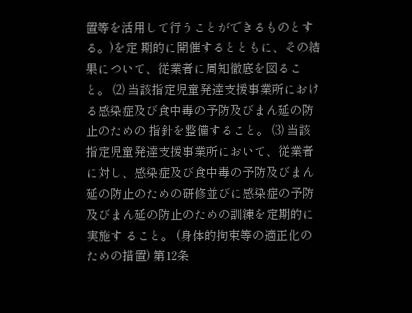置等を活用して行うことができるものとする。)を定 期的に開催するとともに、その結果について、従業者に周知徹底を図ること。 ⑵ 当該指定児童発達支援事業所における感染症及び食中毒の予防及びまん延の防止のための 指針を整備すること。 ⑶ 当該指定児童発達支援事業所において、従業者に対し、感染症及び食中毒の予防及びまん 延の防止のための研修並びに感染症の予防及びまん延の防止のための訓練を定期的に実施す ること。 (身体的拘束等の適正化のための措置) 第12条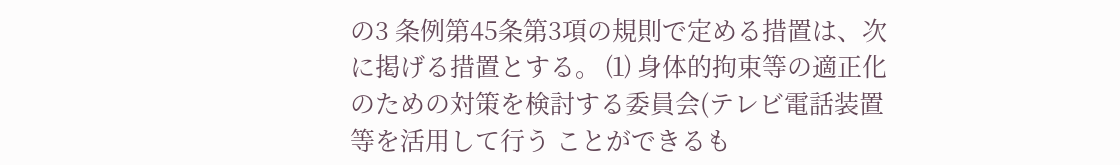の3 条例第45条第3項の規則で定める措置は、次に掲げる措置とする。 ⑴ 身体的拘束等の適正化のための対策を検討する委員会(テレビ電話装置等を活用して行う ことができるも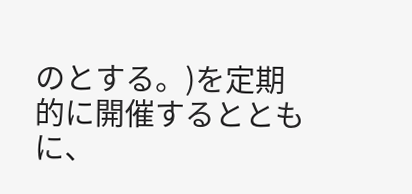のとする。)を定期的に開催するとともに、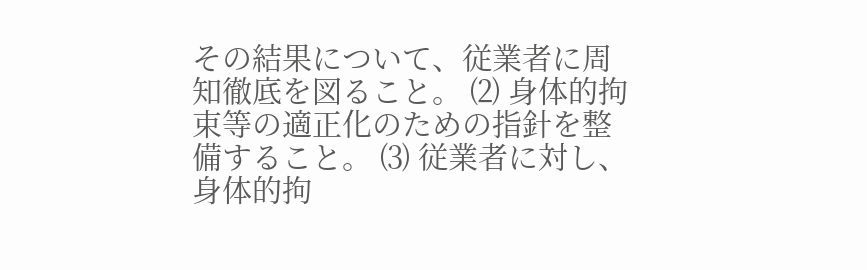その結果について、従業者に周 知徹底を図ること。 ⑵ 身体的拘束等の適正化のための指針を整備すること。 ⑶ 従業者に対し、身体的拘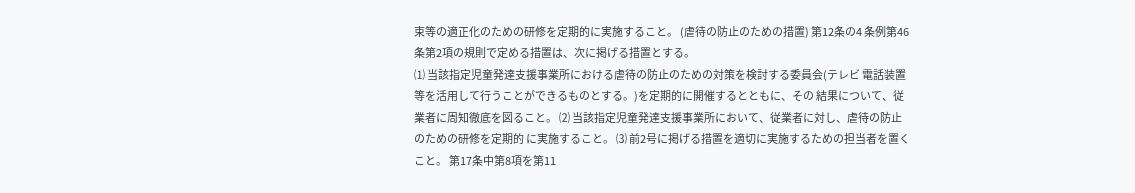束等の適正化のための研修を定期的に実施すること。 (虐待の防止のための措置) 第12条の4 条例第46条第2項の規則で定める措置は、次に掲げる措置とする。
⑴ 当該指定児童発達支援事業所における虐待の防止のための対策を検討する委員会(テレビ 電話装置等を活用して行うことができるものとする。)を定期的に開催するとともに、その 結果について、従業者に周知徹底を図ること。 ⑵ 当該指定児童発達支援事業所において、従業者に対し、虐待の防止のための研修を定期的 に実施すること。 ⑶ 前2号に掲げる措置を適切に実施するための担当者を置くこと。 第17条中第8項を第11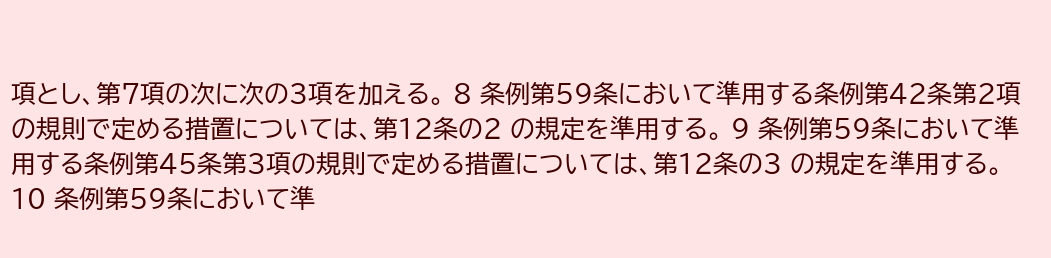項とし、第7項の次に次の3項を加える。 8 条例第59条において準用する条例第42条第2項の規則で定める措置については、第12条の2 の規定を準用する。 9 条例第59条において準用する条例第45条第3項の規則で定める措置については、第12条の3 の規定を準用する。 10 条例第59条において準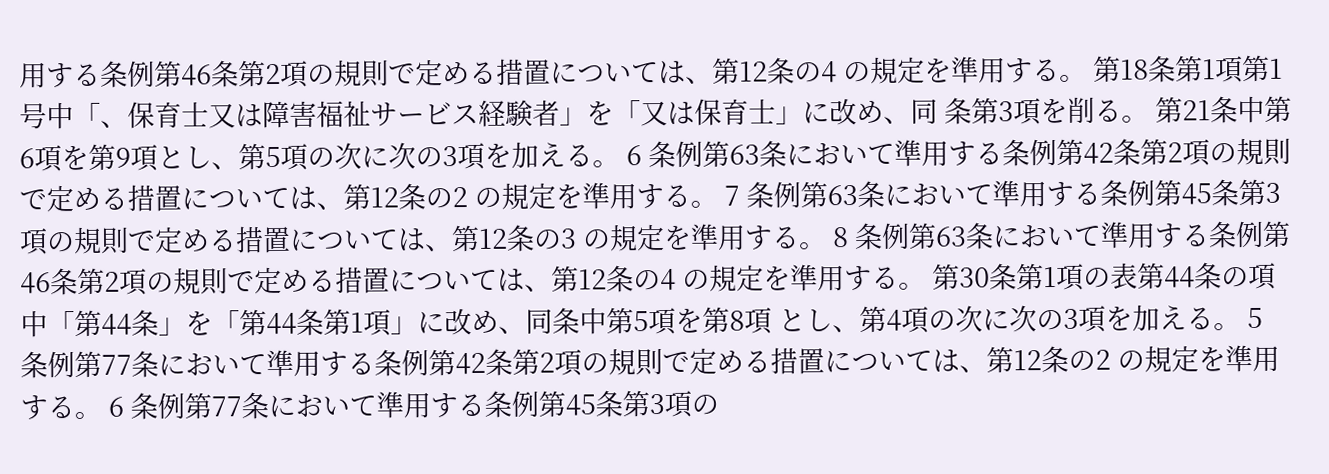用する条例第46条第2項の規則で定める措置については、第12条の4 の規定を準用する。 第18条第1項第1号中「、保育士又は障害福祉サービス経験者」を「又は保育士」に改め、同 条第3項を削る。 第21条中第6項を第9項とし、第5項の次に次の3項を加える。 6 条例第63条において準用する条例第42条第2項の規則で定める措置については、第12条の2 の規定を準用する。 7 条例第63条において準用する条例第45条第3項の規則で定める措置については、第12条の3 の規定を準用する。 8 条例第63条において準用する条例第46条第2項の規則で定める措置については、第12条の4 の規定を準用する。 第30条第1項の表第44条の項中「第44条」を「第44条第1項」に改め、同条中第5項を第8項 とし、第4項の次に次の3項を加える。 5 条例第77条において準用する条例第42条第2項の規則で定める措置については、第12条の2 の規定を準用する。 6 条例第77条において準用する条例第45条第3項の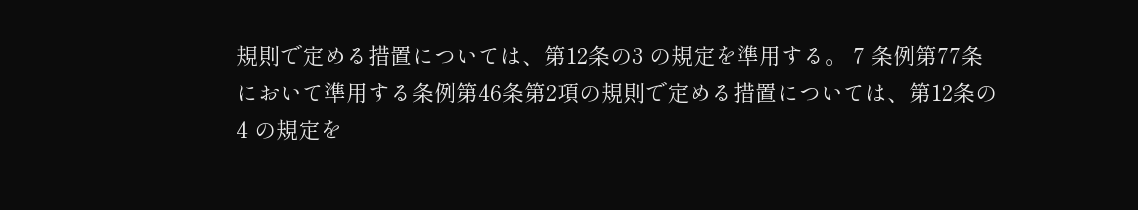規則で定める措置については、第12条の3 の規定を準用する。 7 条例第77条において準用する条例第46条第2項の規則で定める措置については、第12条の4 の規定を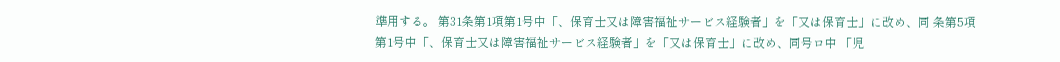準用する。 第31条第1項第1号中「、保育士又は障害福祉サービス経験者」を「又は保育士」に改め、同 条第5項第1号中「、保育士又は障害福祉サービス経験者」を「又は保育士」に改め、同号ロ中 「児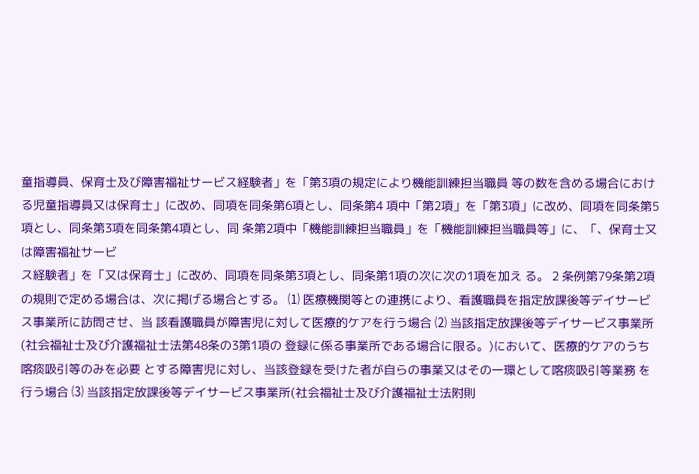童指導員、保育士及び障害福祉サービス経験者」を「第3項の規定により機能訓練担当職員 等の数を含める場合における児童指導員又は保育士」に改め、同項を同条第6項とし、同条第4 項中「第2項」を「第3項」に改め、同項を同条第5項とし、同条第3項を同条第4項とし、同 条第2項中「機能訓練担当職員」を「機能訓練担当職員等」に、「、保育士又は障害福祉サービ
ス経験者」を「又は保育士」に改め、同項を同条第3項とし、同条第1項の次に次の1項を加え る。 2 条例第79条第2項の規則で定める場合は、次に掲げる場合とする。 ⑴ 医療機関等との連携により、看護職員を指定放課後等デイサービス事業所に訪問させ、当 該看護職員が障害児に対して医療的ケアを行う場合 ⑵ 当該指定放課後等デイサービス事業所(社会福祉士及び介護福祉士法第48条の3第1項の 登録に係る事業所である場合に限る。)において、医療的ケアのうち喀痰吸引等のみを必要 とする障害児に対し、当該登録を受けた者が自らの事業又はその一環として喀痰吸引等業務 を行う場合 ⑶ 当該指定放課後等デイサービス事業所(社会福祉士及び介護福祉士法附則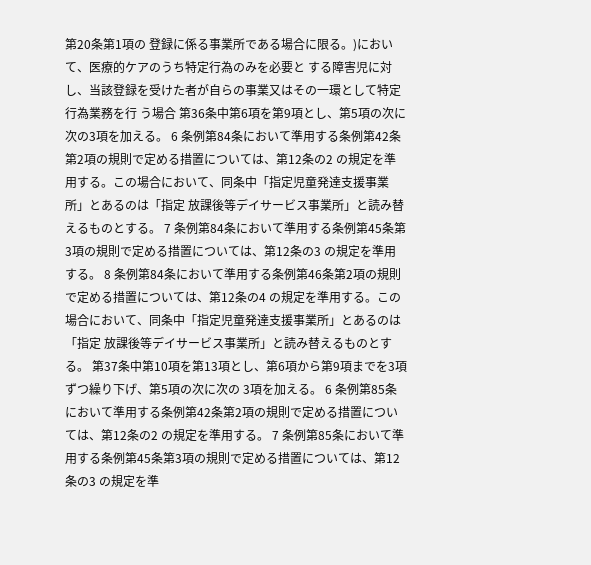第20条第1項の 登録に係る事業所である場合に限る。)において、医療的ケアのうち特定行為のみを必要と する障害児に対し、当該登録を受けた者が自らの事業又はその一環として特定行為業務を行 う場合 第36条中第6項を第9項とし、第5項の次に次の3項を加える。 6 条例第84条において準用する条例第42条第2項の規則で定める措置については、第12条の2 の規定を準用する。この場合において、同条中「指定児童発達支援事業所」とあるのは「指定 放課後等デイサービス事業所」と読み替えるものとする。 7 条例第84条において準用する条例第45条第3項の規則で定める措置については、第12条の3 の規定を準用する。 8 条例第84条において準用する条例第46条第2項の規則で定める措置については、第12条の4 の規定を準用する。この場合において、同条中「指定児童発達支援事業所」とあるのは「指定 放課後等デイサービス事業所」と読み替えるものとする。 第37条中第10項を第13項とし、第6項から第9項までを3項ずつ繰り下げ、第5項の次に次の 3項を加える。 6 条例第85条において準用する条例第42条第2項の規則で定める措置については、第12条の2 の規定を準用する。 7 条例第85条において準用する条例第45条第3項の規則で定める措置については、第12条の3 の規定を準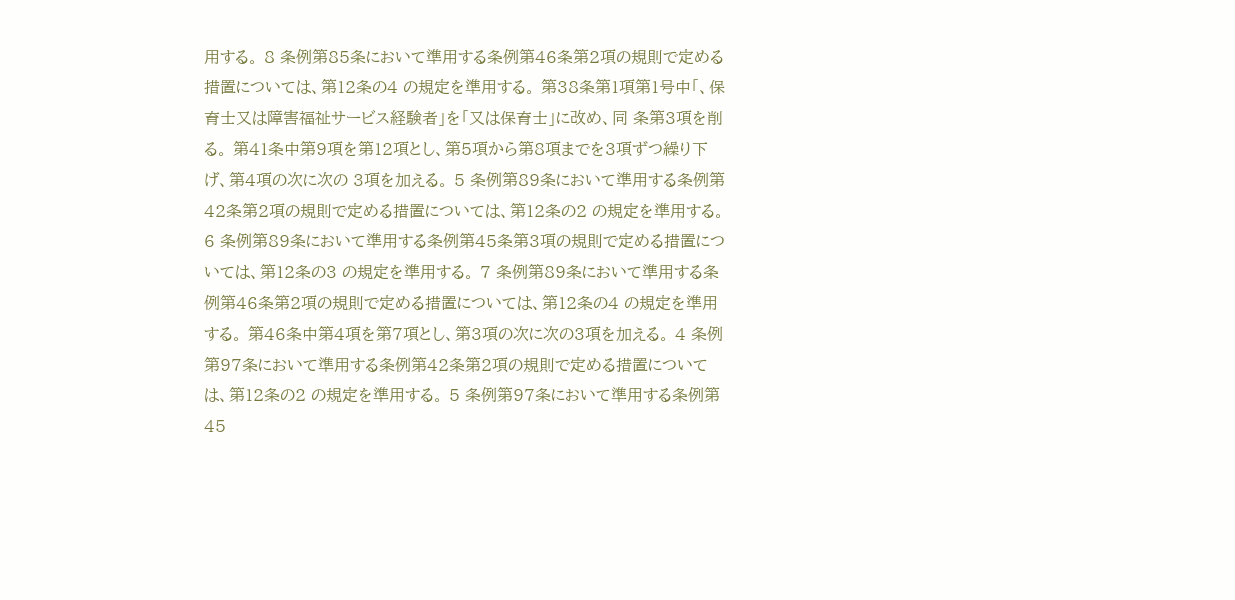用する。 8 条例第85条において準用する条例第46条第2項の規則で定める措置については、第12条の4 の規定を準用する。 第38条第1項第1号中「、保育士又は障害福祉サービス経験者」を「又は保育士」に改め、同 条第3項を削る。 第41条中第9項を第12項とし、第5項から第8項までを3項ずつ繰り下げ、第4項の次に次の 3項を加える。 5 条例第89条において準用する条例第42条第2項の規則で定める措置については、第12条の2 の規定を準用する。
6 条例第89条において準用する条例第45条第3項の規則で定める措置については、第12条の3 の規定を準用する。 7 条例第89条において準用する条例第46条第2項の規則で定める措置については、第12条の4 の規定を準用する。 第46条中第4項を第7項とし、第3項の次に次の3項を加える。 4 条例第97条において準用する条例第42条第2項の規則で定める措置については、第12条の2 の規定を準用する。 5 条例第97条において準用する条例第45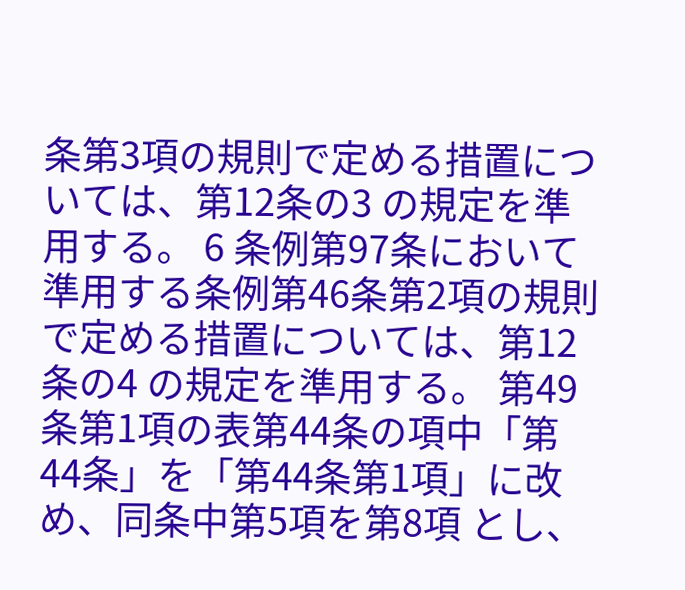条第3項の規則で定める措置については、第12条の3 の規定を準用する。 6 条例第97条において準用する条例第46条第2項の規則で定める措置については、第12条の4 の規定を準用する。 第49条第1項の表第44条の項中「第44条」を「第44条第1項」に改め、同条中第5項を第8項 とし、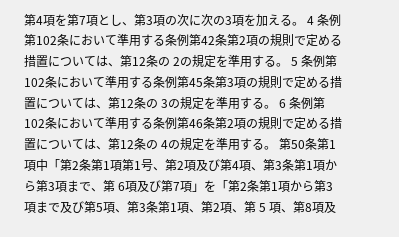第4項を第7項とし、第3項の次に次の3項を加える。 4 条例第102条において準用する条例第42条第2項の規則で定める措置については、第12条の 2の規定を準用する。 5 条例第102条において準用する条例第45条第3項の規則で定める措置については、第12条の 3の規定を準用する。 6 条例第102条において準用する条例第46条第2項の規則で定める措置については、第12条の 4の規定を準用する。 第50条第1項中「第2条第1項第1号、第2項及び第4項、第3条第1項から第3項まで、第 6項及び第7項」を「第2条第1項から第3項まで及び第5項、第3条第1項、第2項、第 5 項、第8項及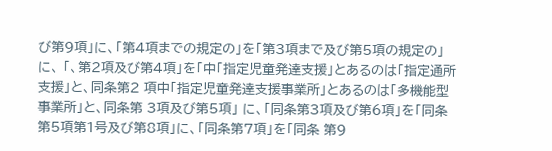び第9項」に、「第4項までの規定の」を「第3項まで及び第5項の規定の」に、 「、第2項及び第4項」を「中「指定児童発達支援」とあるのは「指定通所支援」と、同条第2 項中「指定児童発達支援事業所」とあるのは「多機能型事業所」と、同条第 3項及び第5項」 に、「同条第3項及び第6項」を「同条第5項第1号及び第8項」に、「同条第7項」を「同条 第9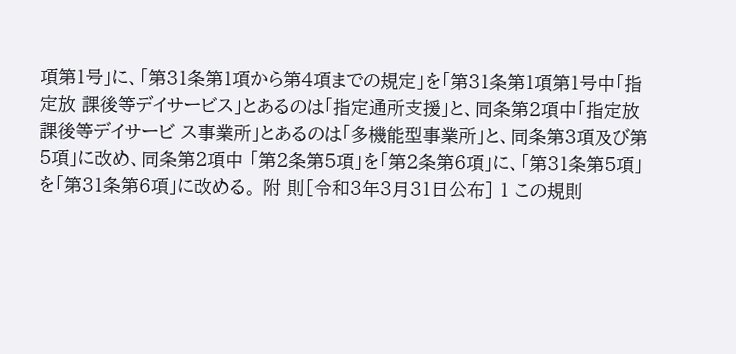項第1号」に、「第31条第1項から第4項までの規定」を「第31条第1項第1号中「指定放 課後等デイサービス」とあるのは「指定通所支援」と、同条第2項中「指定放課後等デイサービ ス事業所」とあるのは「多機能型事業所」と、同条第3項及び第5項」に改め、同条第2項中 「第2条第5項」を「第2条第6項」に、「第31条第5項」を「第31条第6項」に改める。 附 則[令和3年3月31日公布] 1 この規則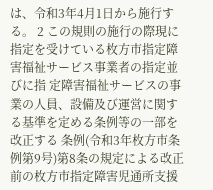は、令和3年4月1日から施行する。 2 この規則の施行の際現に指定を受けている枚方市指定障害福祉サービス事業者の指定並びに指 定障害福祉サービスの事業の人員、設備及び運営に関する基準を定める条例等の一部を改正する 条例(令和3年枚方市条例第9号)第8条の規定による改正前の枚方市指定障害児通所支援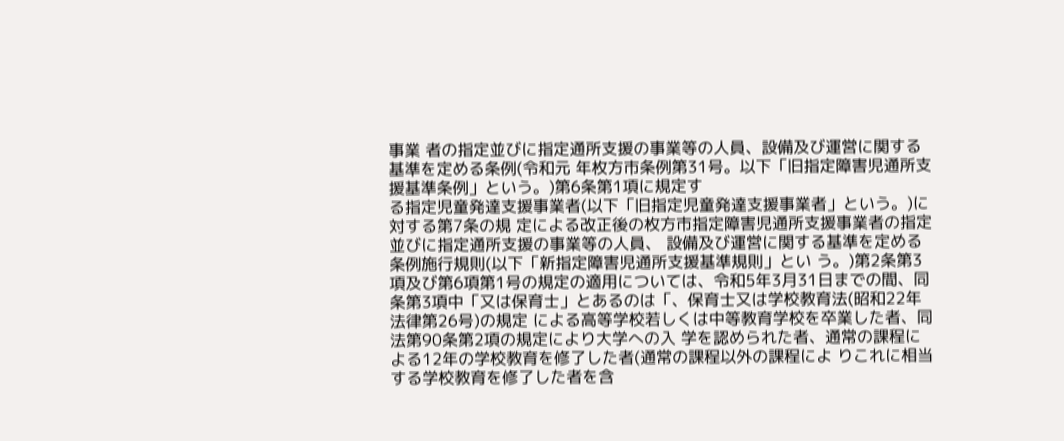事業 者の指定並びに指定通所支援の事業等の人員、設備及び運営に関する基準を定める条例(令和元 年枚方市条例第31号。以下「旧指定障害児通所支援基準条例」という。)第6条第1項に規定す
る指定児童発達支援事業者(以下「旧指定児童発達支援事業者」という。)に対する第7条の規 定による改正後の枚方市指定障害児通所支援事業者の指定並びに指定通所支援の事業等の人員、 設備及び運営に関する基準を定める条例施行規則(以下「新指定障害児通所支援基準規則」とい う。)第2条第3項及び第6項第1号の規定の適用については、令和5年3月31日までの間、同 条第3項中「又は保育士」とあるのは「、保育士又は学校教育法(昭和22年法律第26号)の規定 による高等学校若しくは中等教育学校を卒業した者、同法第90条第2項の規定により大学への入 学を認められた者、通常の課程による12年の学校教育を修了した者(通常の課程以外の課程によ りこれに相当する学校教育を修了した者を含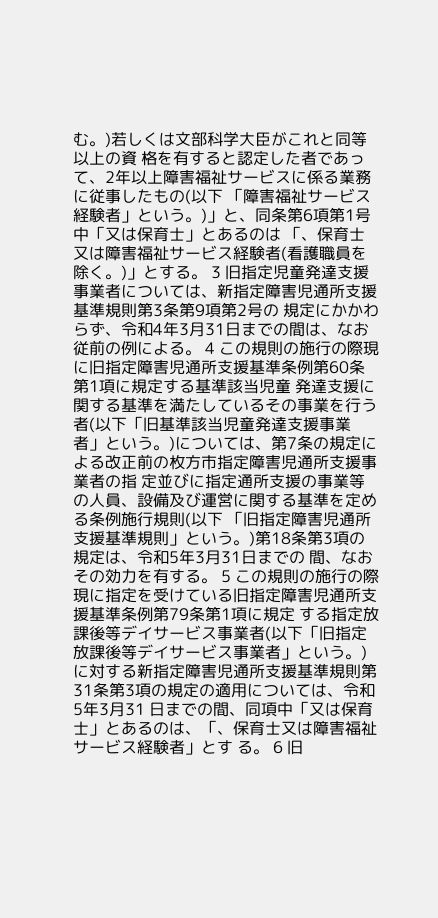む。)若しくは文部科学大臣がこれと同等以上の資 格を有すると認定した者であって、2年以上障害福祉サービスに係る業務に従事したもの(以下 「障害福祉サービス経験者」という。)」と、同条第6項第1号中「又は保育士」とあるのは 「、保育士又は障害福祉サービス経験者(看護職員を除く。)」とする。 3 旧指定児童発達支援事業者については、新指定障害児通所支援基準規則第3条第9項第2号の 規定にかかわらず、令和4年3月31日までの間は、なお従前の例による。 4 この規則の施行の際現に旧指定障害児通所支援基準条例第60条第1項に規定する基準該当児童 発達支援に関する基準を満たしているその事業を行う者(以下「旧基準該当児童発達支援事業 者」という。)については、第7条の規定による改正前の枚方市指定障害児通所支援事業者の指 定並びに指定通所支援の事業等の人員、設備及び運営に関する基準を定める条例施行規則(以下 「旧指定障害児通所支援基準規則」という。)第18条第3項の規定は、令和5年3月31日までの 間、なおその効力を有する。 5 この規則の施行の際現に指定を受けている旧指定障害児通所支援基準条例第79条第1項に規定 する指定放課後等デイサービス事業者(以下「旧指定放課後等デイサービス事業者」という。) に対する新指定障害児通所支援基準規則第31条第3項の規定の適用については、令和5年3月31 日までの間、同項中「又は保育士」とあるのは、「、保育士又は障害福祉サービス経験者」とす る。 6 旧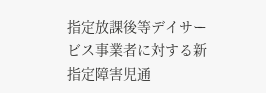指定放課後等デイサービス事業者に対する新指定障害児通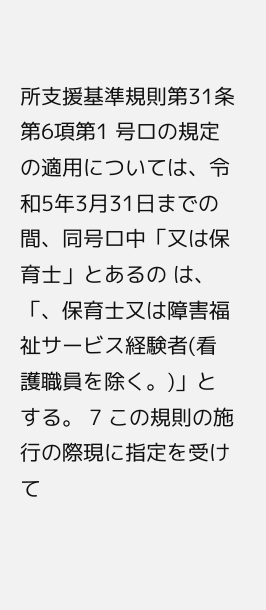所支援基準規則第31条第6項第1 号ロの規定の適用については、令和5年3月31日までの間、同号ロ中「又は保育士」とあるの は、「、保育士又は障害福祉サービス経験者(看護職員を除く。)」とする。 7 この規則の施行の際現に指定を受けて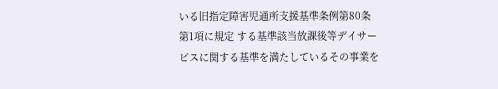いる旧指定障害児通所支援基準条例第80条第1項に規定 する基準該当放課後等デイサービスに関する基準を満たしているその事業を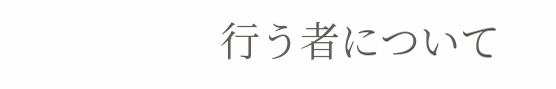行う者について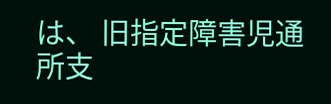は、 旧指定障害児通所支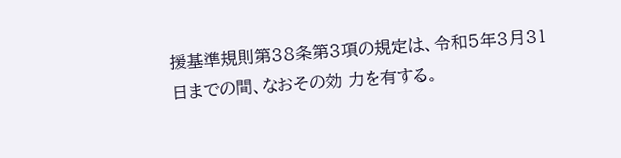援基準規則第38条第3項の規定は、令和5年3月31日までの間、なおその効 力を有する。